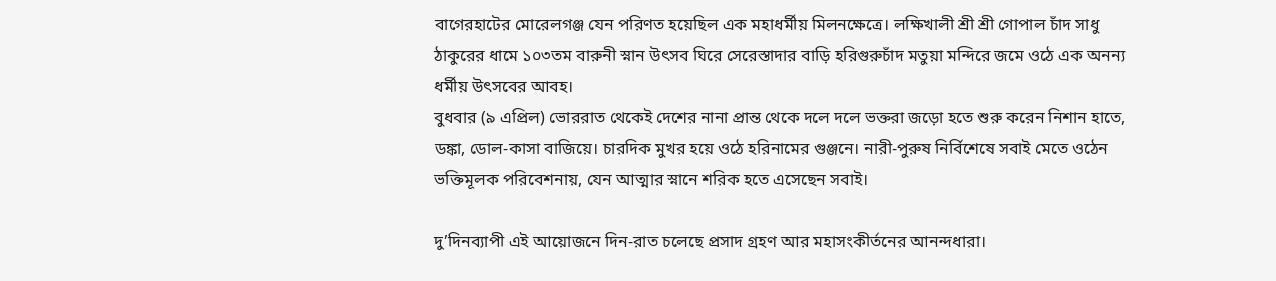বাগেরহাটের মোরেলগঞ্জ যেন পরিণত হয়েছিল এক মহাধর্মীয় মিলনক্ষেত্রে। লক্ষিখালী শ্রী শ্রী গোপাল চাঁদ সাধু ঠাকুরের ধামে ১০৩তম বারুনী স্নান উৎসব ঘিরে সেরেস্তাদার বাড়ি হরিগুরুচাঁদ মতুয়া মন্দিরে জমে ওঠে এক অনন্য ধর্মীয় উৎসবের আবহ।
বুধবার (৯ এপ্রিল) ভোররাত থেকেই দেশের নানা প্রান্ত থেকে দলে দলে ভক্তরা জড়ো হতে শুরু করেন নিশান হাতে, ডঙ্কা, ডোল-কাসা বাজিয়ে। চারদিক মুখর হয়ে ওঠে হরিনামের গুঞ্জনে। নারী-পুরুষ নির্বিশেষে সবাই মেতে ওঠেন ভক্তিমূলক পরিবেশনায়, যেন আত্মার স্নানে শরিক হতে এসেছেন সবাই।

দু’দিনব্যাপী এই আয়োজনে দিন-রাত চলেছে প্রসাদ গ্রহণ আর মহাসংকীর্তনের আনন্দধারা।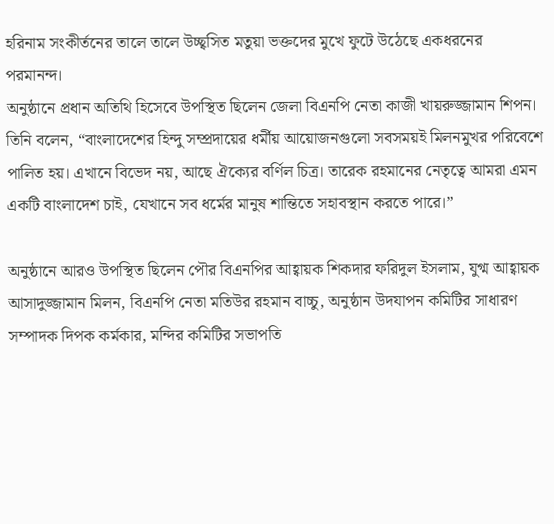হরিনাম সংকীর্তনের তালে তালে উচ্ছ্বসিত মতুয়া ভক্তদের মুখে ফুটে উঠেছে একধরনের পরমানন্দ।
অনুষ্ঠানে প্রধান অতিথি হিসেবে উপস্থিত ছিলেন জেলা বিএনপি নেতা কাজী খায়রুজ্জামান শিপন। তিনি বলেন, “বাংলাদেশের হিন্দু সম্প্রদায়ের ধর্মীয় আয়োজনগুলো সবসময়ই মিলনমুখর পরিবেশে পালিত হয়। এখানে বিভেদ নয়, আছে ঐক্যের বর্ণিল চিত্র। তারেক রহমানের নেতৃত্বে আমরা এমন একটি বাংলাদেশ চাই, যেখানে সব ধর্মের মানুষ শান্তিতে সহাবস্থান করতে পারে।”

অনুষ্ঠানে আরও উপস্থিত ছিলেন পৌর বিএনপির আহ্বায়ক শিকদার ফরিদুল ইসলাম, যুগ্ম আহ্বায়ক আসাদুজ্জামান মিলন, বিএনপি নেতা মতিউর রহমান বাচ্চু, অনুষ্ঠান উদযাপন কমিটির সাধারণ সম্পাদক দিপক কর্মকার, মন্দির কমিটির সভাপতি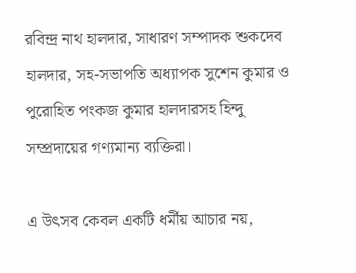রবিন্দ্র নাথ হালদার, সাধারণ সম্পাদক শুকদেব হালদার, সহ-সভাপতি অধ্যাপক সুশেন কুমার ও পুরোহিত পংকজ কুমার হালদারসহ হিন্দু সম্প্রদায়ের গণ্যমান্য ব্যক্তিরা।

এ উৎসব কেবল একটি ধর্মীয় আচার নয়,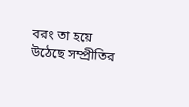বরং তা হয়ে উঠেছে সম্প্রীতির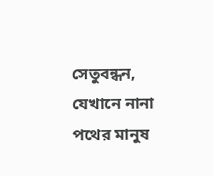সেতুবন্ধন, যেখানে নানা পথের মানুষ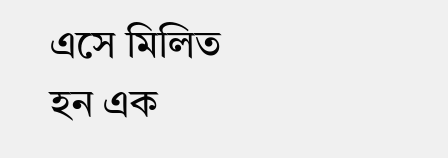এসে মিলিত হন এক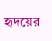হৃদয়ের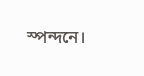স্পন্দনে।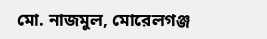মো. নাজমুল, মোরেলগঞ্জ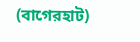(বাগেরহাট)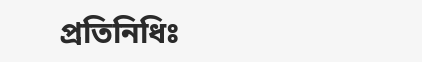প্রতিনিধিঃ